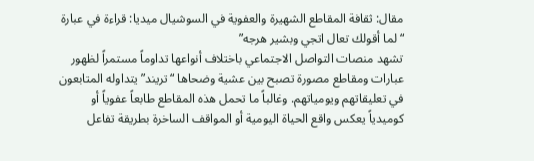مقال: ثقافة المقاطع الشهيرة والعفوية في السوشيال ميديا: قراءة في عبارة “لما أقولك تعال اتجي وبشير هرجه”
تشهد منصات التواصل الاجتماعي باختلاف أنواعها تداوماً مستمراً لظهور عبارات ومقاطع مصورة تصبح بين عشية وضحاها “تريند” يتداوله المتابعون في تعليقاتهم ويومياتهم. وغالباً ما تحمل هذه المقاطع طابعاً عفوياً أو كوميدياً يعكس واقع الحياة اليومية أو المواقف الساخرة بطريقة تفاعل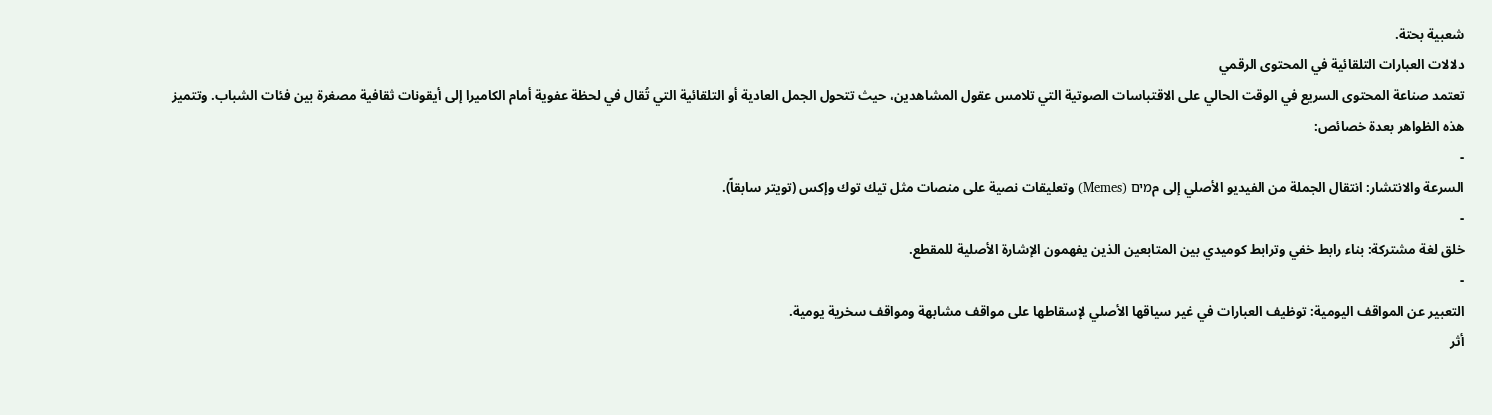شعبية بحتة.
دلالات العبارات التلقائية في المحتوى الرقمي
تعتمد صناعة المحتوى السريع في الوقت الحالي على الاقتباسات الصوتية التي تلامس عقول المشاهدين، حيث تتحول الجمل العادية أو التلقائية التي تُقال في لحظة عفوية أمام الكاميرا إلى أيقونات ثقافية مصغرة بين فئات الشباب. وتتميز هذه الظواهر بعدة خصائص:
-
السرعة والانتشار: انتقال الجملة من الفيديو الأصلي إلى مמים (Memes) وتعليقات نصية على منصات مثل تيك توك وإكس (تويتر سابقاً).
-
خلق لغة مشتركة: بناء رابط خفي وترابط كوميدي بين المتابعين الذين يفهمون الإشارة الأصلية للمقطع.
-
التعبير عن المواقف اليومية: توظيف العبارات في غير سياقها الأصلي لإسقاطها على مواقف مشابهة ومواقف سخرية يومية.
أثر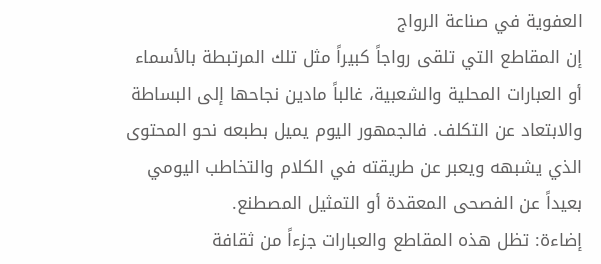العفوية في صناعة الرواج
إن المقاطع التي تلقى رواجاً كبيراً مثل تلك المرتبطة بالأسماء أو العبارات المحلية والشعبية، غالباً مادين نجاحها إلى البساطة والابتعاد عن التكلف. فالجمهور اليوم يميل بطبعه نحو المحتوى الذي يشبهه ويعبر عن طريقته في الكلام والتخاطب اليومي بعيداً عن الفصحى المعقدة أو التمثيل المصطنع.
إضاءة: تظل هذه المقاطع والعبارات جزءاً من ثقافة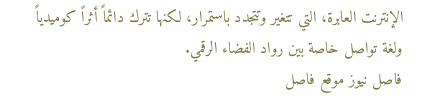الإنترنت العابرة، التي تتغير وتتجدد باستمرار، لكنها تترك دائماً أثراً كوميدياً ولغة تواصل خاصة بين رواد الفضاء الرقمي.
فاصل نيوز موقع فاصل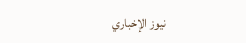نيوز الإخباري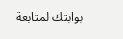بوابتك لمتابعة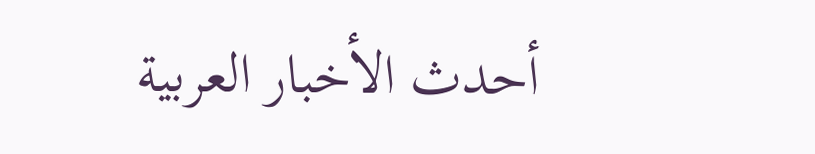أحدث الأخبار العربية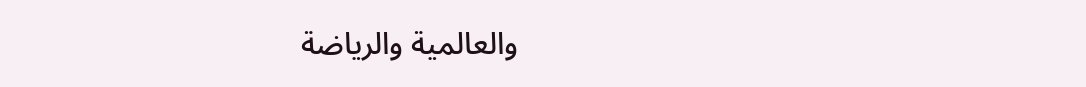والعالمية والرياضة